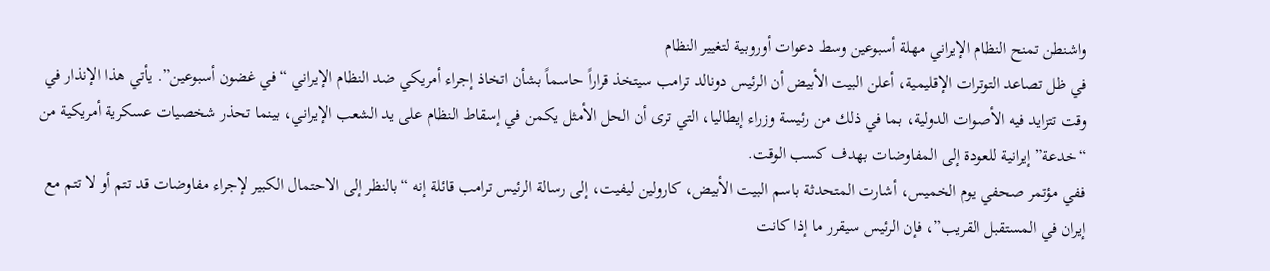واشنطن تمنح النظام الإيراني مهلة أسبوعين وسط دعوات أوروبية لتغيير النظام
في ظل تصاعد التوترات الإقليمية، أعلن البيت الأبيض أن الرئيس دونالد ترامب سيتخذ قراراً حاسماً بشأن اتخاذ إجراء أمريكي ضد النظام الإيراني “في غضون أسبوعين”. يأتي هذا الإنذار في وقت تتزايد فيه الأصوات الدولية، بما في ذلك من رئيسة وزراء إيطاليا، التي ترى أن الحل الأمثل يكمن في إسقاط النظام على يد الشعب الإيراني، بينما تحذر شخصيات عسكرية أمريكية من “خدعة” إيرانية للعودة إلى المفاوضات بهدف كسب الوقت.
ففي مؤتمر صحفي يوم الخميس، أشارت المتحدثة باسم البيت الأبيض، كارولين ليفيت، إلى رسالة الرئيس ترامب قائلة إنه “بالنظر إلى الاحتمال الكبير لإجراء مفاوضات قد تتم أو لا تتم مع إيران في المستقبل القريب”، فإن الرئيس سيقرر ما إذا كانت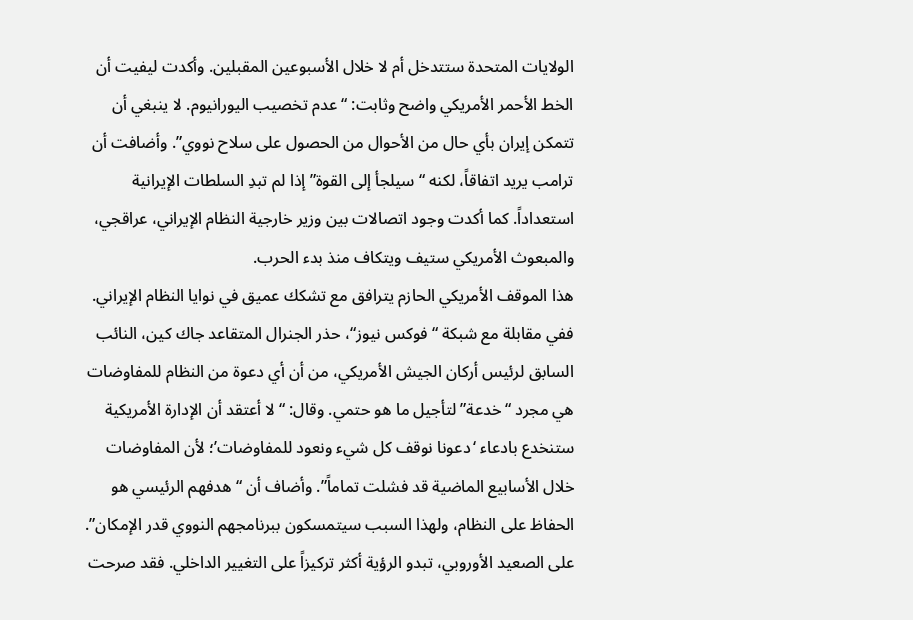الولايات المتحدة ستتدخل أم لا خلال الأسبوعين المقبلين. وأكدت ليفيت أن الخط الأحمر الأمريكي واضح وثابت: “عدم تخصيب اليورانيوم. لا ينبغي أن تتمكن إيران بأي حال من الأحوال من الحصول على سلاح نووي”. وأضافت أن ترامب يريد اتفاقاً، لكنه “سيلجأ إلى القوة” إذا لم تبدِ السلطات الإيرانية استعداداً. كما أكدت وجود اتصالات بين وزير خارجية النظام الإيراني، عراقجي، والمبعوث الأمريكي ستيف ويتكاف منذ بدء الحرب.
هذا الموقف الأمريكي الحازم يترافق مع تشكك عميق في نوايا النظام الإيراني. ففي مقابلة مع شبكة “فوكس نيوز“، حذر الجنرال المتقاعد جاك كين، النائب السابق لرئيس أركان الجيش الأمريكي، من أن أي دعوة من النظام للمفاوضات هي مجرد “خدعة” لتأجيل ما هو حتمي. وقال: “لا أعتقد أن الإدارة الأمريكية ستنخدع بادعاء ‘دعونا نوقف كل شيء ونعود للمفاوضات’؛ لأن المفاوضات خلال الأسابيع الماضية قد فشلت تماماً”. وأضاف أن “هدفهم الرئيسي هو الحفاظ على النظام، ولهذا السبب سيتمسكون ببرنامجهم النووي قدر الإمكان”.
على الصعيد الأوروبي، تبدو الرؤية أكثر تركيزاً على التغيير الداخلي. فقد صرحت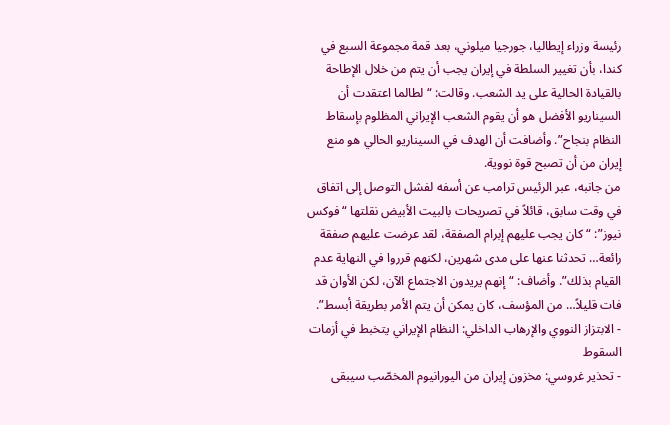رئيسة وزراء إيطاليا، جورجيا ميلوني، بعد قمة مجموعة السبع في كندا، بأن تغيير السلطة في إيران يجب أن يتم من خلال الإطاحة بالقيادة الحالية على يد الشعب. وقالت: “لطالما اعتقدت أن السيناريو الأفضل هو أن يقوم الشعب الإيراني المظلوم بإسقاط النظام بنجاح”. وأضافت أن الهدف في السيناريو الحالي هو منع إيران من أن تصبح قوة نووية.
من جانبه، عبر الرئيس ترامب عن أسفه لفشل التوصل إلى اتفاق في وقت سابق، قائلاً في تصريحات بالبيت الأبيض نقلتها “فوكس نيوز”: “كان يجب عليهم إبرام الصفقة، لقد عرضت عليهم صفقة رائعة… تحدثنا عنها على مدى شهرين، لكنهم قرروا في النهاية عدم القيام بذلك”. وأضاف: “إنهم يريدون الاجتماع الآن، لكن الأوان قد فات قليلاً… من المؤسف، كان يمكن أن يتم الأمر بطريقة أبسط”.
- الابتزاز النووي والإرهاب الداخلي: النظام الإيراني يتخبط في أزمات السقوط
- تحذير غروسي: مخزون إيران من اليورانيوم المخصّب سيبقى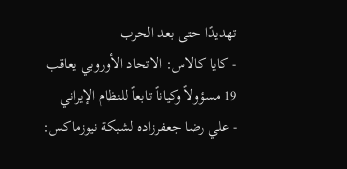تهديدًا حتى بعد الحرب
- كايا كالاس: الاتحاد الأوروبي يعاقب 19 مسؤولاً وكياناً تابعاً للنظام الإيراني
- علي رضا جعفرزاده لشبكة نيوزماكس: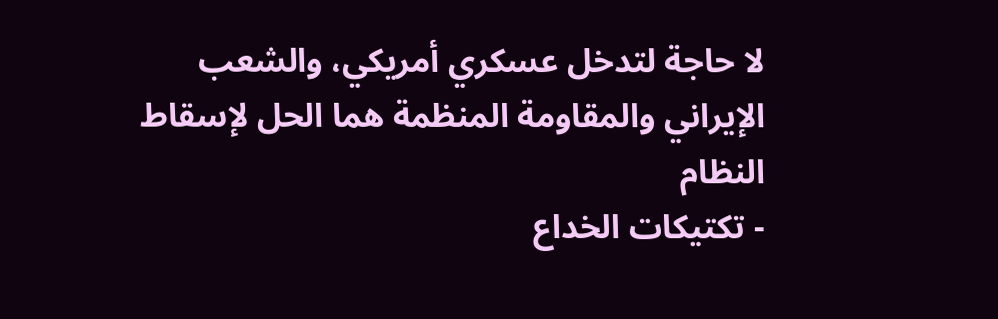لا حاجة لتدخل عسكري أمريكي، والشعب الإيراني والمقاومة المنظمة هما الحل لإسقاط النظام
- تكتيكات الخداع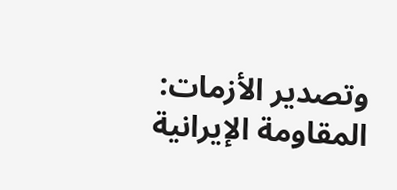وتصدير الأزمات: المقاومة الإيرانية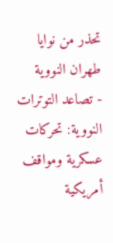تحذر من نوايا طهران النووية
- تصاعد التوترات النووية: تحركات عسكرية ومواقف أمريكية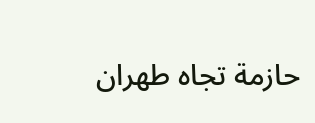حازمة تجاه طهران